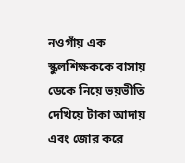নওগাঁয় এক স্কুলশিক্ষককে বাসায় ডেকে নিয়ে ভয়ভীতি দেখিয়ে টাকা আদায় এবং জোর করে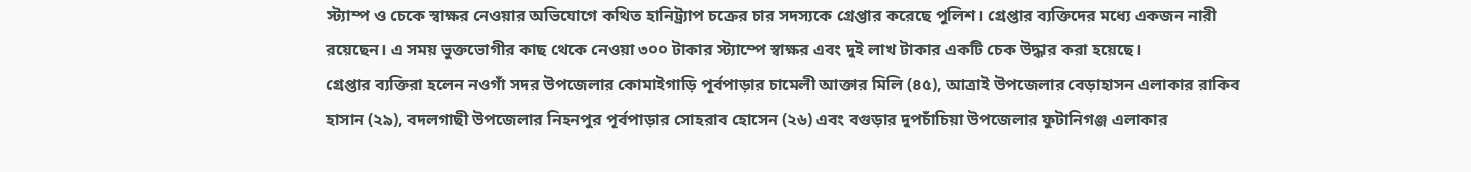স্ট্যাম্প ও চেকে স্বাক্ষর নেওয়ার অভিযোগে কথিত হানিট্র্যাপ চক্রের চার সদস্যকে গ্রেপ্তার করেছে পুলিশ। গ্রেপ্তার ব্যক্তিদের মধ্যে একজন নারী রয়েছেন। এ সময় ভুক্তভোগীর কাছ থেকে নেওয়া ৩০০ টাকার স্ট্যাম্পে স্বাক্ষর এবং দুই লাখ টাকার একটি চেক উদ্ধার করা হয়েছে।
গ্রেপ্তার ব্যক্তিরা হলেন নওগাঁ সদর উপজেলার কোমাইগাড়ি পূর্বপাড়ার চামেলী আক্তার মিলি (৪৫), আত্রাই উপজেলার বেড়াহাসন এলাকার রাকিব হাসান (২৯), বদলগাছী উপজেলার নিহনপুর পূর্বপাড়ার সোহরাব হোসেন (২৬) এবং বগুড়ার দুপচাঁচিয়া উপজেলার ফুটানিগঞ্জ এলাকার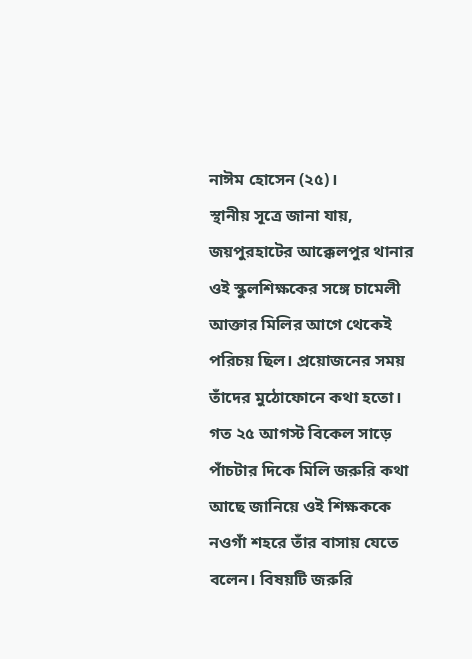নাঈম হোসেন (২৫)।
স্থানীয় সূত্রে জানা যায়, জয়পুরহাটের আক্কেলপুর থানার ওই স্কুলশিক্ষকের সঙ্গে চামেলী আক্তার মিলির আগে থেকেই পরিচয় ছিল। প্রয়োজনের সময় তাঁদের মুঠোফোনে কথা হতো।
গত ২৫ আগস্ট বিকেল সাড়ে পাঁচটার দিকে মিলি জরুরি কথা আছে জানিয়ে ওই শিক্ষককে নওগাঁ শহরে তাঁর বাসায় যেতে বলেন। বিষয়টি জরুরি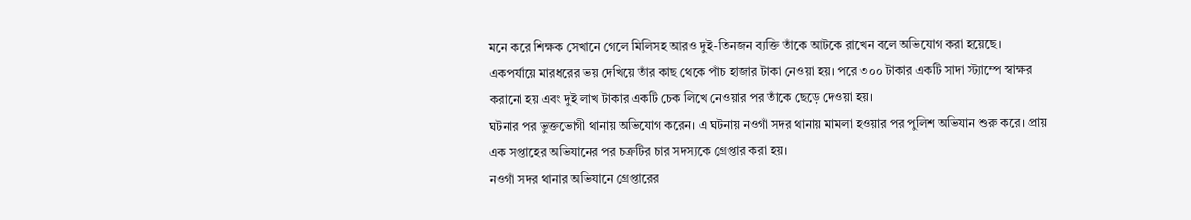মনে করে শিক্ষক সেখানে গেলে মিলিসহ আরও দুই-তিনজন ব্যক্তি তাঁকে আটকে রাখেন বলে অভিযোগ করা হয়েছে।
একপর্যায়ে মারধরের ভয় দেখিয়ে তাঁর কাছ থেকে পাঁচ হাজার টাকা নেওয়া হয়। পরে ৩০০ টাকার একটি সাদা স্ট্যাম্পে স্বাক্ষর করানো হয় এবং দুই লাখ টাকার একটি চেক লিখে নেওয়ার পর তাঁকে ছেড়ে দেওয়া হয়।
ঘটনার পর ভুক্তভোগী থানায় অভিযোগ করেন। এ ঘটনায় নওগাঁ সদর থানায় মামলা হওয়ার পর পুলিশ অভিযান শুরু করে। প্রায় এক সপ্তাহের অভিযানের পর চক্রটির চার সদস্যকে গ্রেপ্তার করা হয়।
নওগাঁ সদর থানার অভিযানে গ্রেপ্তারের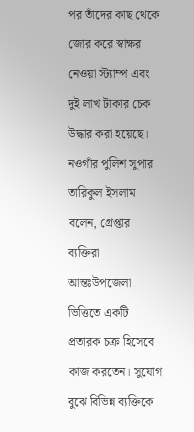পর তাঁদের কাছ থেকে জোর করে স্বাক্ষর নেওয়া স্ট্যাম্প এবং দুই লাখ টাকার চেক উদ্ধার করা হয়েছে।
নওগাঁর পুলিশ সুপার তারিকুল ইসলাম বলেন, গ্রেপ্তার ব্যক্তিরা আন্তঃউপজেলা ভিত্তিতে একটি প্রতারক চক্র হিসেবে কাজ করতেন। সুযোগ বুঝে বিভিন্ন ব্যক্তিকে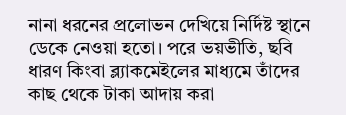নানা ধরনের প্রলোভন দেখিয়ে নির্দিষ্ট স্থানে ডেকে নেওয়া হতো। পরে ভয়ভীতি, ছবি ধারণ কিংবা ব্ল্যাকমেইলের মাধ্যমে তাঁদের কাছ থেকে টাকা আদায় করা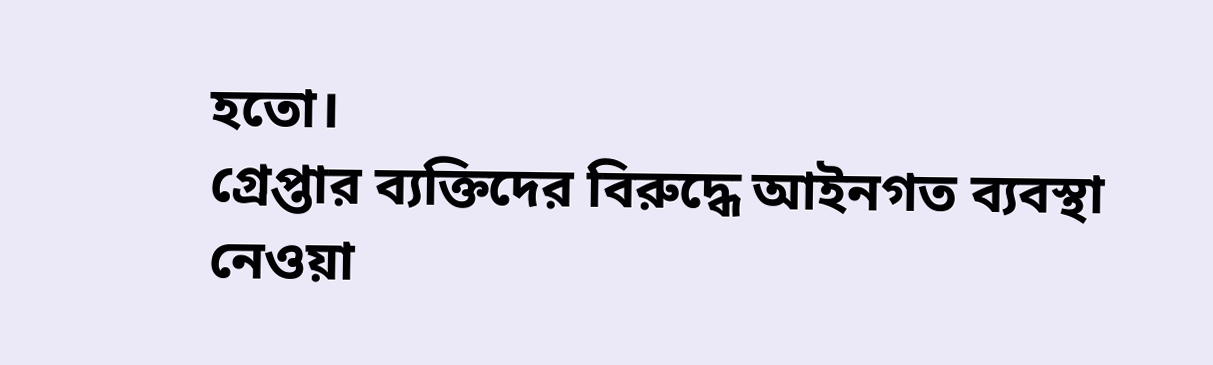হতো।
গ্রেপ্তার ব্যক্তিদের বিরুদ্ধে আইনগত ব্যবস্থা নেওয়া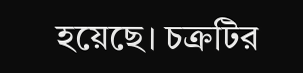হয়েছে। চক্রটির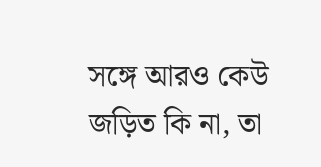সঙ্গে আরও কেউ জড়িত কি না, তা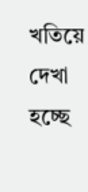খতিয়ে দেখা হচ্ছে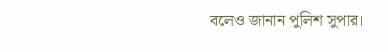বলেও জানান পুলিশ সুপার।